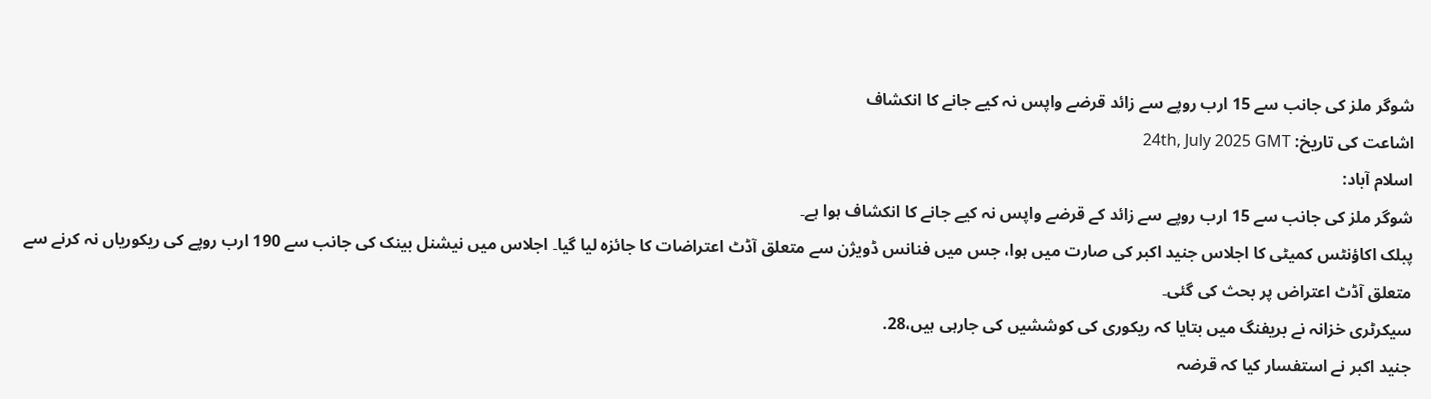شوگر ملز کی جانب سے 15 ارب روپے سے زائد قرضے واپس نہ کیے جانے کا انکشاف
اشاعت کی تاریخ: 24th, July 2025 GMT
اسلام آباد:
شوگر ملز کی جانب سے 15 ارب روپے سے زائد کے قرضے واپس نہ کیے جانے کا انکشاف ہوا ہے۔
پبلک اکاؤنٹس کمیٹی کا اجلاس جنید اکبر کی صارت میں ہوا، جس میں فنانس ڈویژن سے متعلق آڈٹ اعتراضات کا جائزہ لیا گیا۔ اجلاس میں نیشنل بینک کی جانب سے 190 ارب روپے کی ریکوریاں نہ کرنے سے متعلق آڈٹ اعتراض پر بحث کی گئی۔
سیکرٹری خزانہ نے بریفنگ میں بتایا کہ ریکوری کی کوششیں کی جارہی ہیں،28.
جنید اکبر نے استفسار کیا کہ قرضہ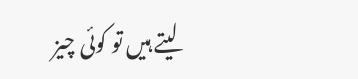لیتے ہیں تو کوئی چیز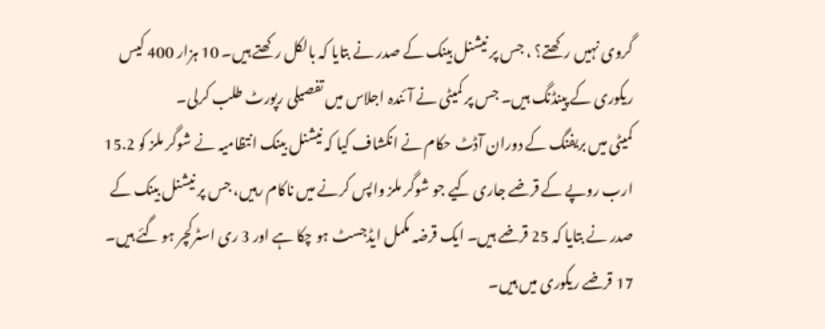گروی نہیں رکھتے؟ ، جس پر نیشنل بینک کے صدر نے بتایا کہ بالکل رکھتے ہیں۔ 10 ہزار 400 کیس ریکوری کے پینڈنگ ہیں۔ جس پر کمیٹی نے آئندہ اجلاس میں تفصیلی رپورٹ طلب کرلی۔
کمیٹی میں بریفنگ کے دوران آڈٹ حکام نے انکشاف کیا کہ نیشنل بینک انتظامیہ نے شوگر ملز کو 15.2 ارب روپے کے قرضے جاری کیے جو شوگر ملز واپس کرنے میں ناکام رہیں، جس پر نیشنل بینک کے صدر نے بتایا کہ 25 قرضے ہیں۔ ایک قرضہ مکمل ایڈجسٹ ہو چکا ہے اور 3 ری اسٹرکچر ہو گئے ہیں۔ 17 قرضے ریکوری میں ہیں۔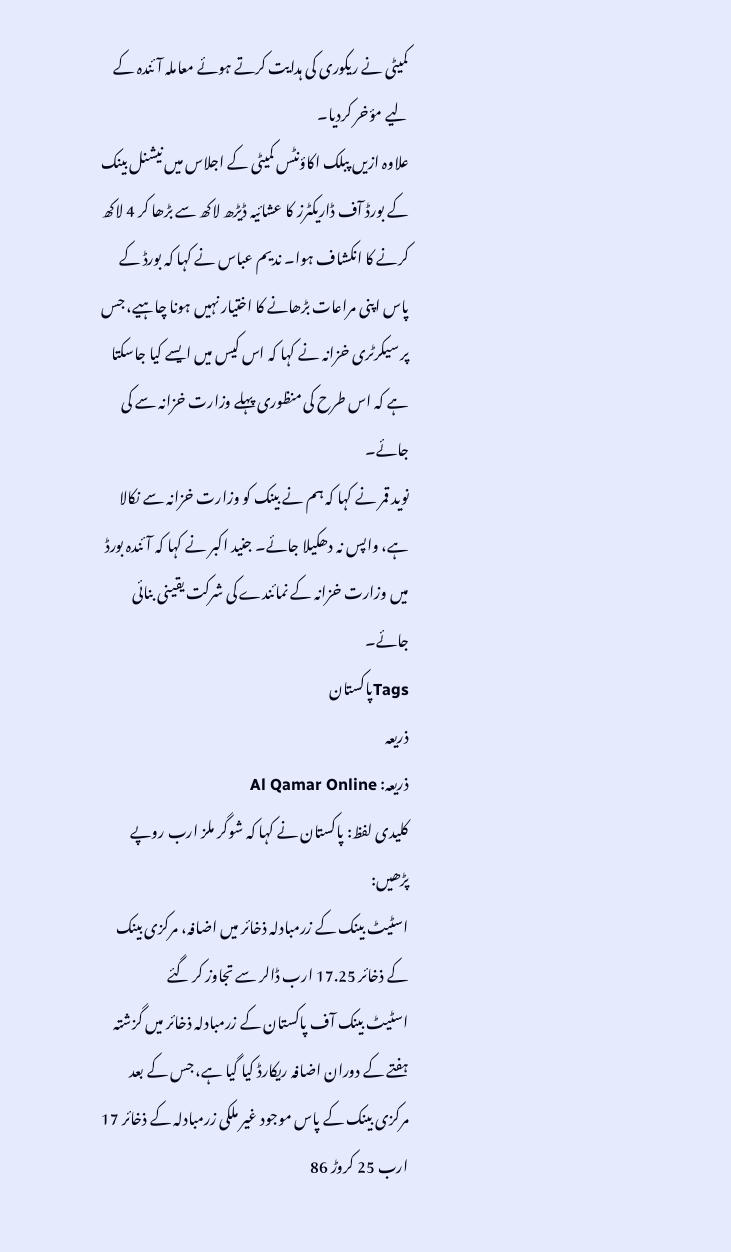کمیٹی نے ریکوری کی ہدایت کرتے ہوئے معاملہ آئندہ کے لیے مؤخر کردیا۔
علاوہ ازیں پبلک اکاؤنٹس کمیٹی کے اجلاس میں نیشنل بینک کے بورڈ آف ڈاریکٹرز کا عشائیہ ڈیڑھ لاکھ سے بڑھا کر 4 لاکھ کرنے کا انکشاف ہوا۔ ندیم عباس نے کہا کہ بورڈ کے پاس اپنی مراعات بڑھانے کا اختیار نہیں ہونا چاہیے، جس پر سیکرٹری خزانہ نے کہا کہ اس کیس میں ایسے کیا جاسکتا ہے کہ اس طرح کی منظوری پہلے وزارت خزانہ سے کی جائے۔
نوید قمر نے کہا کہ ہم نے بینک کو وزارت خزانہ سے نکالا ہے، واپس نہ دھکیلا جائے۔ جنید اکبر نے کہا کہ آئندہ بورڈ میں وزارت خزانہ کے نمائندے کی شرکت یقینی بنائی جائے۔
Tagsپاکستان
ذریعہ
ذریعہ: Al Qamar Online
کلیدی لفظ: پاکستان نے کہا کہ شوگر ملز ارب روپے
پڑھیں:
اسٹیٹ بینک کے زرمبادلہ ذخائر میں اضافہ، مرکزی بینک کے ذخائر 17.25 ارب ڈالر سے تجاوز کر گئے
اسٹیٹ بینک آف پاکستان کے زرمبادلہ ذخائر میں گزشتہ ہفتے کے دوران اضافہ ریکارڈ کیا گیا ہے، جس کے بعد مرکزی بینک کے پاس موجود غیر ملکی زرمبادلہ کے ذخائر 17 ارب 25 کروڑ 86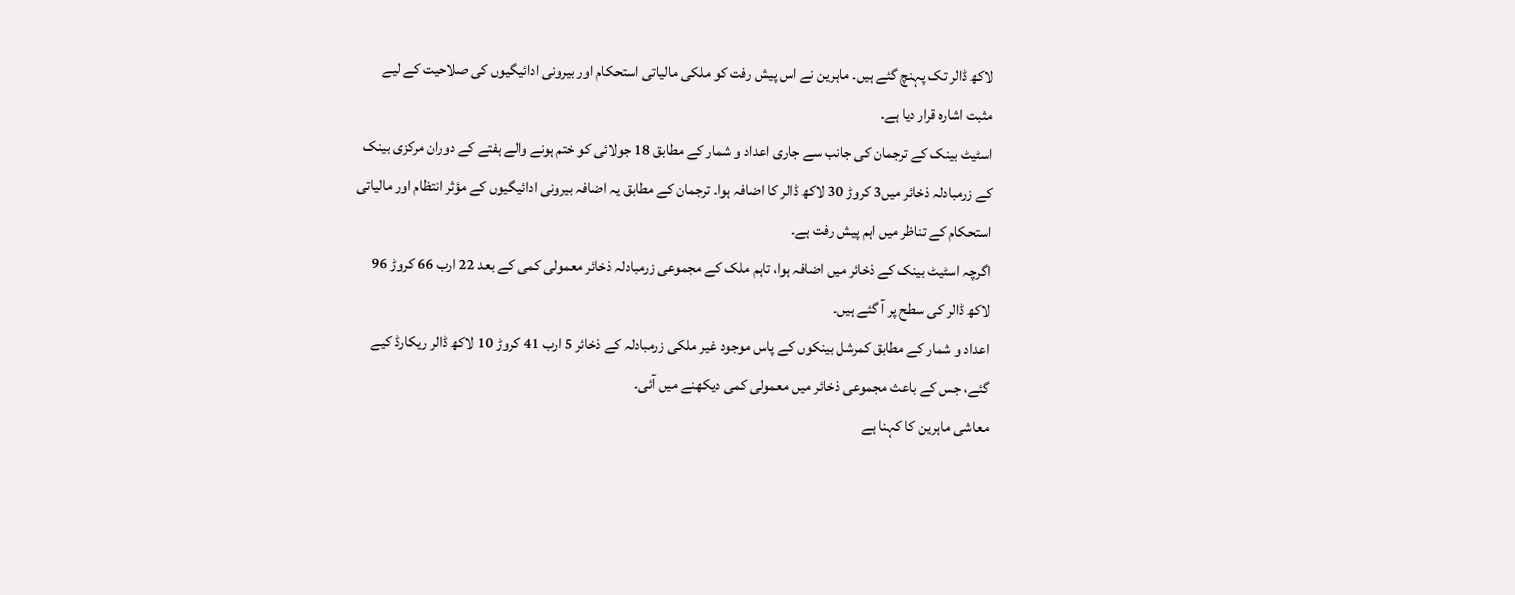لاکھ ڈالر تک پہنچ گئے ہیں۔ ماہرین نے اس پیش رفت کو ملکی مالیاتی استحکام اور بیرونی ادائیگیوں کی صلاحیت کے لیے مثبت اشارہ قرار دیا ہے۔
اسٹیٹ بینک کے ترجمان کی جانب سے جاری اعداد و شمار کے مطابق 18 جولائی کو ختم ہونے والے ہفتے کے دوران مرکزی بینک کے زرمبادلہ ذخائر میں3 کروڑ 30 لاکھ ڈالر کا اضافہ ہوا۔ ترجمان کے مطابق یہ اضافہ بیرونی ادائیگیوں کے مؤثر انتظام اور مالیاتی استحکام کے تناظر میں اہم پیش رفت ہے۔
اگرچہ اسٹیٹ بینک کے ذخائر میں اضافہ ہوا، تاہم ملک کے مجموعی زرمبادلہ ذخائر معمولی کمی کے بعد 22 ارب 66 کروڑ 96 لاکھ ڈالر کی سطح پر آ گئے ہیں۔
اعداد و شمار کے مطابق کمرشل بینکوں کے پاس موجود غیر ملکی زرمبادلہ کے ذخائر 5 ارب 41 کروڑ 10 لاکھ ڈالر ریکارڈ کیے گئے، جس کے باعث مجموعی ذخائر میں معمولی کمی دیکھنے میں آئی۔
معاشی ماہرین کا کہنا ہے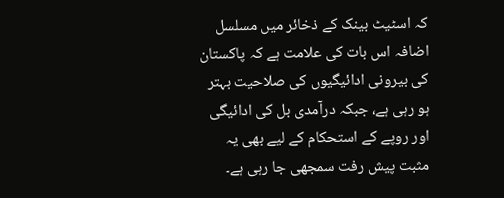کہ اسٹیٹ بینک کے ذخائر میں مسلسل اضافہ اس بات کی علامت ہے کہ پاکستان کی بیرونی ادائیگیوں کی صلاحیت بہتر ہو رہی ہے، جبکہ درآمدی بل کی ادائیگی اور روپے کے استحکام کے لیے بھی یہ مثبت پیش رفت سمجھی جا رہی ہے۔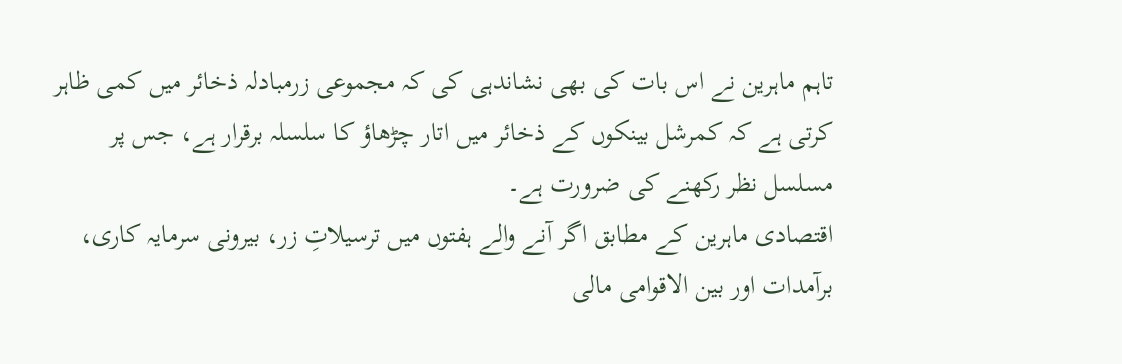تاہم ماہرین نے اس بات کی بھی نشاندہی کی کہ مجموعی زرمبادلہ ذخائر میں کمی ظاہر کرتی ہے کہ کمرشل بینکوں کے ذخائر میں اتار چڑھاؤ کا سلسلہ برقرار ہے، جس پر مسلسل نظر رکھنے کی ضرورت ہے۔
اقتصادی ماہرین کے مطابق اگر آنے والے ہفتوں میں ترسیلاتِ زر، بیرونی سرمایہ کاری، برآمدات اور بین الاقوامی مالی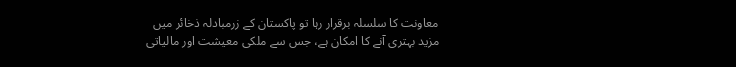معاونت کا سلسلہ برقرار رہا تو پاکستان کے زرمبادلہ ذخائر میں مزید بہتری آنے کا امکان ہے، جس سے ملکی معیشت اور مالیاتی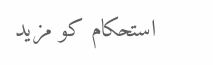استحکام کو مزید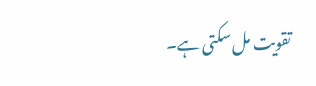تقویت مل سکتی ہے۔